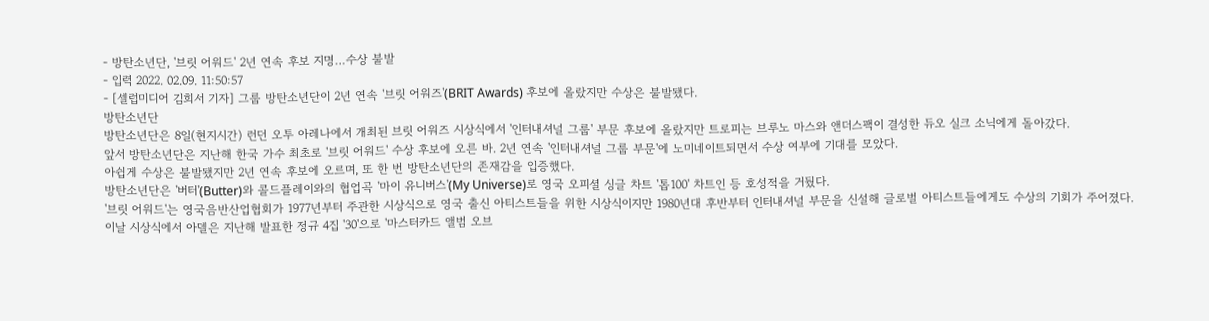- 방탄소년단, '브릿 어워드' 2년 연속 후보 지명…수상 불발
- 입력 2022. 02.09. 11:50:57
- [셀럽미디어 김희서 기자] 그룹 방탄소년단이 2년 연속 '브릿 어워즈'(BRIT Awards) 후보에 올랐지만 수상은 불발됐다.
방탄소년단
방탄소년단은 8일(현지시간) 런던 오투 아레나에서 개최된 브릿 어워즈 시상식에서 '인터내셔널 그룹' 부문 후보에 올랐지만 트로피는 브루노 마스와 앤더스팩이 결성한 듀오 실크 소닉에게 돌아갔다.
앞서 방탄소년단은 지난해 한국 가수 최초로 '브릿 어워드' 수상 후보에 오른 바. 2년 연속 '인터내셔널 그룹 부문'에 노미네이트되면서 수상 여부에 기대를 모았다.
아쉽게 수상은 불발됐지만 2년 연속 후보에 오르며, 또 한 번 방탄소년단의 존재감을 입증했다.
방탄소년단은 '버터'(Butter)와 콜드플레이와의 협업곡 '마이 유니버스'(My Universe)로 영국 오피셜 싱글 차트 '톱100' 차트인 등 호성적을 거뒀다.
'브릿 어워드'는 영국음반산업협회가 1977년부터 주관한 시상식으로 영국 출신 아티스트들을 위한 시상식이지만 1980년대 후반부터 인터내셔널 부문을 신설해 글로벌 아티스트들에게도 수상의 기회가 주어졌다.
이날 시상식에서 아델은 지난해 발표한 정규 4집 '30'으로 '마스터카드 앨범 오브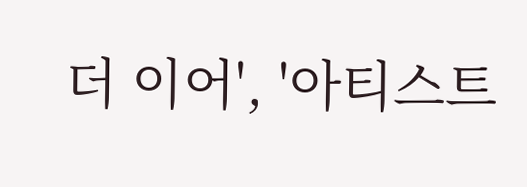더 이어', '아티스트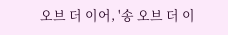오브 더 이어, '송 오브 더 이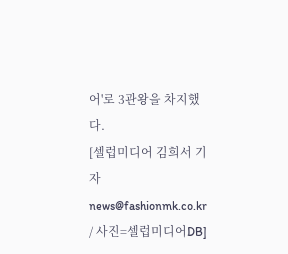어'로 3관왕을 차지했다.
[셀럽미디어 김희서 기자 news@fashionmk.co.kr / 사진=셀럽미디어DB]